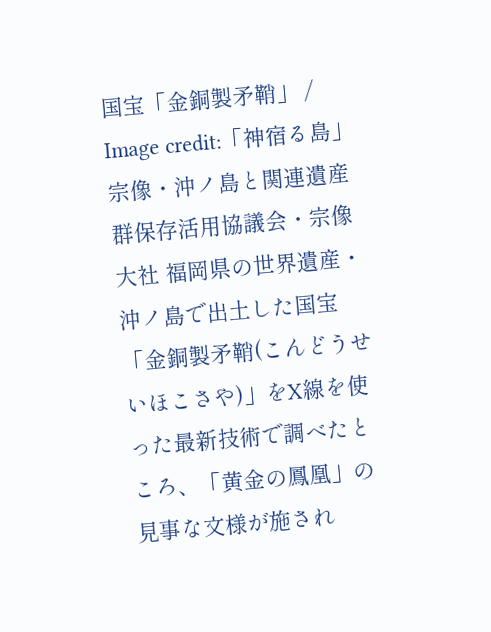国宝「金銅製矛鞘」 / Image credit:「神宿る島」宗像・沖ノ島と関連遺産群保存活用協議会・宗像大社 福岡県の世界遺産・沖ノ島で出土した国宝「金銅製矛鞘(こんどうせいほこさや)」をX線を使った最新技術で調べたところ、「黄金の鳳凰」の見事な文様が施され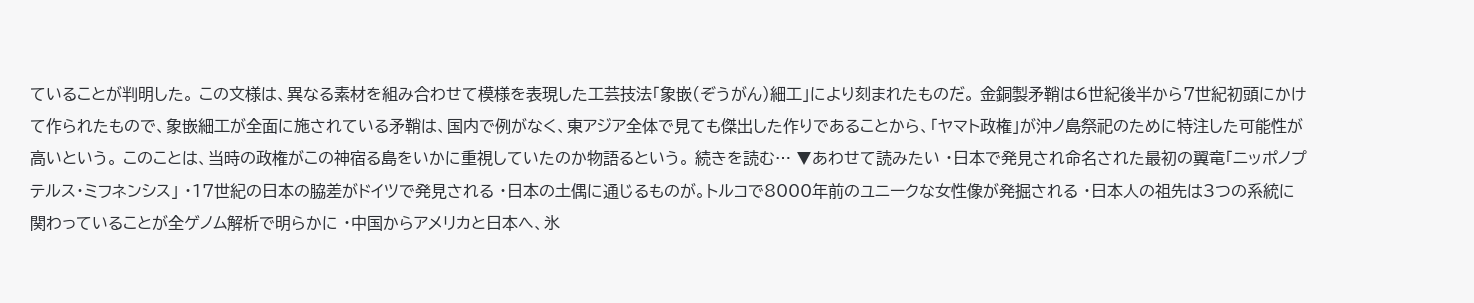ていることが判明した。 この文様は、異なる素材を組み合わせて模様を表現した工芸技法「象嵌(ぞうがん)細工」により刻まれたものだ。 金銅製矛鞘は6世紀後半から7世紀初頭にかけて作られたもので、象嵌細工が全面に施されている矛鞘は、国内で例がなく、東アジア全体で見ても傑出した作りであることから、「ヤマト政権」が沖ノ島祭祀のために特注した可能性が高いという。 このことは、当時の政権がこの神宿る島をいかに重視していたのか物語るという。 続きを読む… ▼あわせて読みたい ・日本で発見され命名された最初の翼竜「ニッポノプテルス・ミフネンシス」 ・17世紀の日本の脇差がドイツで発見される ・日本の土偶に通じるものが。トルコで8000年前のユニークな女性像が発掘される ・日本人の祖先は3つの系統に関わっていることが全ゲノム解析で明らかに ・中国からアメリカと日本へ、氷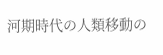河期時代の人類移動の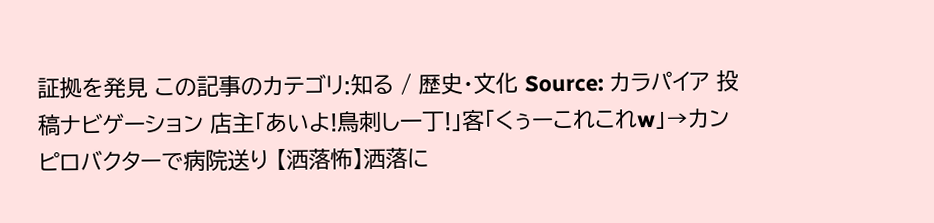証拠を発見 この記事のカテゴリ:知る / 歴史・文化 Source: カラパイア 投稿ナビゲーション 店主「あいよ!鳥刺し一丁!」客「くぅーこれこれw」→カンピロバクターで病院送り 【洒落怖】洒落に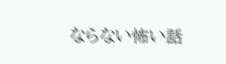ならない怖い話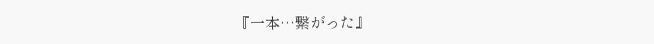『一本…繋がった』